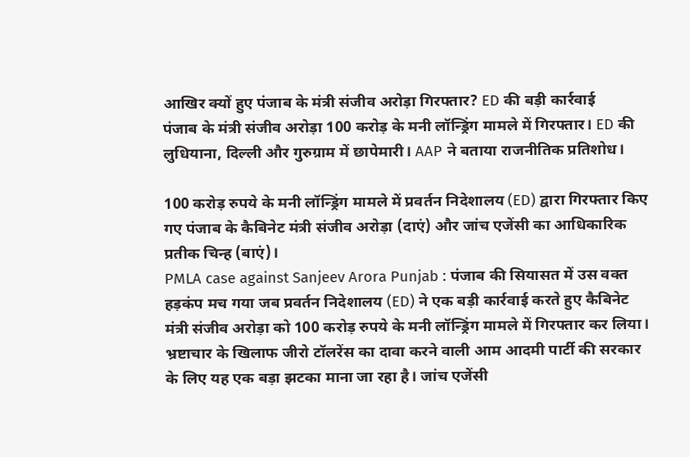आखिर क्यों हुए पंजाब के मंत्री संजीव अरोड़ा गिरफ्तार? ED की बड़ी कार्रवाई
पंजाब के मंत्री संजीव अरोड़ा 100 करोड़ के मनी लॉन्ड्रिंग मामले में गिरफ्तार। ED की लुधियाना, दिल्ली और गुरुग्राम में छापेमारी। AAP ने बताया राजनीतिक प्रतिशोध।

100 करोड़ रुपये के मनी लॉन्ड्रिंग मामले में प्रवर्तन निदेशालय (ED) द्वारा गिरफ्तार किए गए पंजाब के कैबिनेट मंत्री संजीव अरोड़ा (दाएं) और जांच एजेंसी का आधिकारिक प्रतीक चिन्ह (बाएं)।
PMLA case against Sanjeev Arora Punjab : पंजाब की सियासत में उस वक्त हड़कंप मच गया जब प्रवर्तन निदेशालय (ED) ने एक बड़ी कार्रवाई करते हुए कैबिनेट मंत्री संजीव अरोड़ा को 100 करोड़ रुपये के मनी लॉन्ड्रिंग मामले में गिरफ्तार कर लिया। भ्रष्टाचार के खिलाफ जीरो टॉलरेंस का दावा करने वाली आम आदमी पार्टी की सरकार के लिए यह एक बड़ा झटका माना जा रहा है। जांच एजेंसी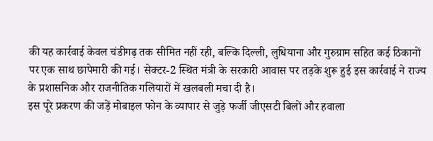की यह कार्रवाई केवल चंडीगढ़ तक सीमित नहीं रही, बल्कि दिल्ली, लुधियाना और गुरुग्राम सहित कई ठिकानों पर एक साथ छापेमारी की गई। सेक्टर-2 स्थित मंत्री के सरकारी आवास पर तड़के शुरू हुई इस कार्रवाई ने राज्य के प्रशासनिक और राजनीतिक गलियारों में खलबली मचा दी है।
इस पूरे प्रकरण की जड़ें मोबाइल फोन के व्यापार से जुड़े फर्जी जीएसटी बिलों और हवाला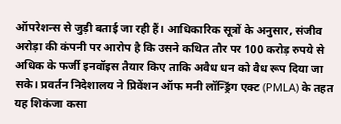ऑपरेशन्स से जुड़ी बताई जा रही हैं। आधिकारिक सूत्रों के अनुसार, संजीव अरोड़ा की कंपनी पर आरोप है कि उसने कथित तौर पर 100 करोड़ रुपये से अधिक के फर्जी इनवॉइस तैयार किए ताकि अवैध धन को वैध रूप दिया जा सके। प्रवर्तन निदेशालय ने प्रिवेंशन ऑफ मनी लॉन्ड्रिंग एक्ट (PMLA) के तहत यह शिकंजा कसा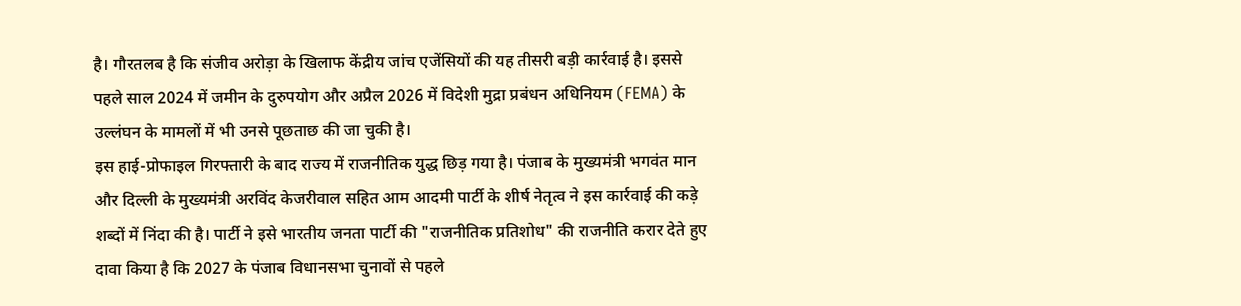है। गौरतलब है कि संजीव अरोड़ा के खिलाफ केंद्रीय जांच एजेंसियों की यह तीसरी बड़ी कार्रवाई है। इससे पहले साल 2024 में जमीन के दुरुपयोग और अप्रैल 2026 में विदेशी मुद्रा प्रबंधन अधिनियम (FEMA) के उल्लंघन के मामलों में भी उनसे पूछताछ की जा चुकी है।
इस हाई-प्रोफाइल गिरफ्तारी के बाद राज्य में राजनीतिक युद्ध छिड़ गया है। पंजाब के मुख्यमंत्री भगवंत मान और दिल्ली के मुख्यमंत्री अरविंद केजरीवाल सहित आम आदमी पार्टी के शीर्ष नेतृत्व ने इस कार्रवाई की कड़े शब्दों में निंदा की है। पार्टी ने इसे भारतीय जनता पार्टी की "राजनीतिक प्रतिशोध" की राजनीति करार देते हुए दावा किया है कि 2027 के पंजाब विधानसभा चुनावों से पहले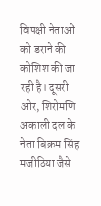विपक्षी नेताओं को डराने की कोशिश की जा रही है। दूसरी ओर, शिरोमणि अकाली दल के नेता बिक्रम सिंह मजीठिया जैसे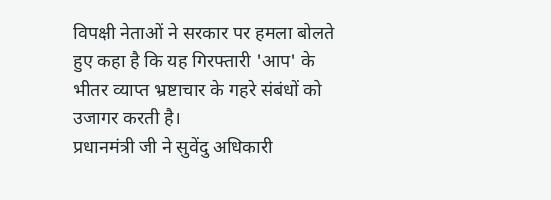विपक्षी नेताओं ने सरकार पर हमला बोलते हुए कहा है कि यह गिरफ्तारी 'आप' के भीतर व्याप्त भ्रष्टाचार के गहरे संबंधों को उजागर करती है।
प्रधानमंत्री जी ने सुवेंदु अधिकारी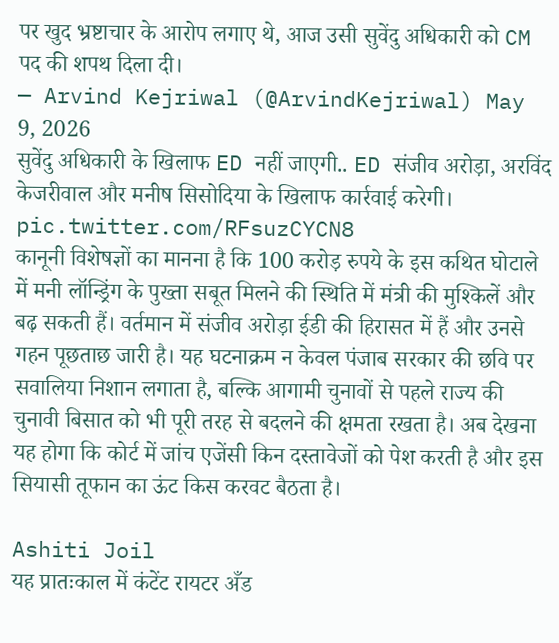पर खुद भ्रष्टाचार के आरोप लगाए थे, आज उसी सुवेंदु अधिकारी को CM पद की शपथ दिला दी।
— Arvind Kejriwal (@ArvindKejriwal) May 9, 2026
सुवेंदु अधिकारी के खिलाफ ED नहीं जाएगी.. ED संजीव अरोड़ा, अरविंद केजरीवाल और मनीष सिसोदिया के खिलाफ कार्रवाई करेगी। pic.twitter.com/RFsuzCYCN8
कानूनी विशेषज्ञों का मानना है कि 100 करोड़ रुपये के इस कथित घोटाले में मनी लॉन्ड्रिंग के पुख्ता सबूत मिलने की स्थिति में मंत्री की मुश्किलें और बढ़ सकती हैं। वर्तमान में संजीव अरोड़ा ईडी की हिरासत में हैं और उनसे गहन पूछताछ जारी है। यह घटनाक्रम न केवल पंजाब सरकार की छवि पर सवालिया निशान लगाता है, बल्कि आगामी चुनावों से पहले राज्य की चुनावी बिसात को भी पूरी तरह से बदलने की क्षमता रखता है। अब देखना यह होगा कि कोर्ट में जांच एजेंसी किन दस्तावेजों को पेश करती है और इस सियासी तूफान का ऊंट किस करवट बैठता है।

Ashiti Joil
यह प्रातःकाल में कंटेंट रायटर अँड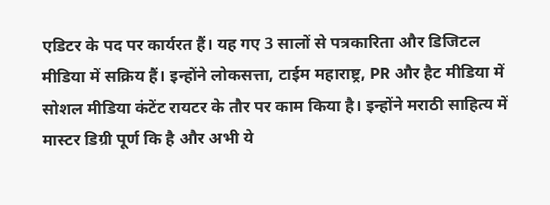एडिटर के पद पर कार्यरत हैं। यह गए 3 सालों से पत्रकारिता और डिजिटल मीडिया में सक्रिय हैं। इन्होंने लोकसत्ता, टाईम महाराष्ट्र, PR और हैट मीडिया में सोशल मीडिया कंटेंट रायटर के तौर पर काम किया है। इन्होंने मराठी साहित्य में मास्टर डिग्री पूर्ण कि है और अभी ये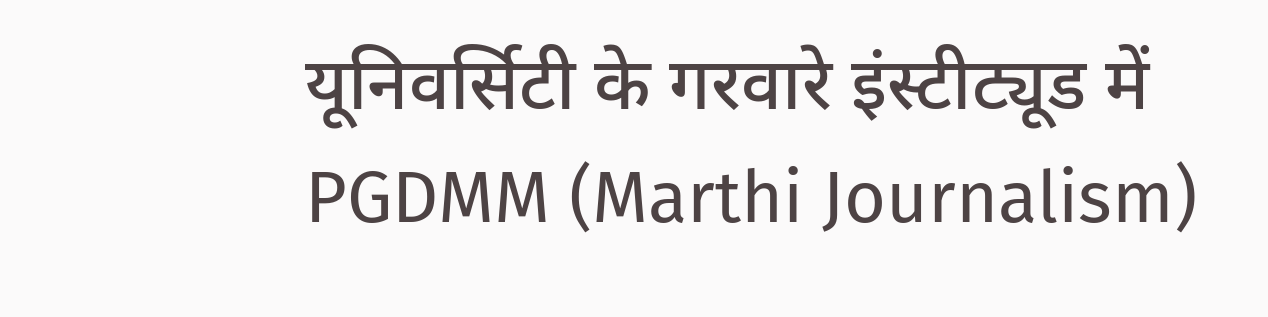यूनिवर्सिटी के गरवारे इंस्टीट्यूड में PGDMM (Marthi Journalism)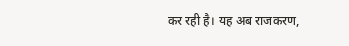कर रही है। यह अब राजकरण,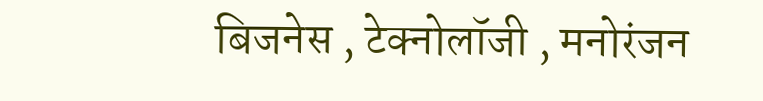बिजनेस , टेक्नोलॉजी , मनोरंजन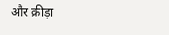और क्रीड़ा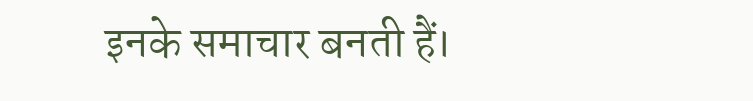इनके समाचार बनती हैं।